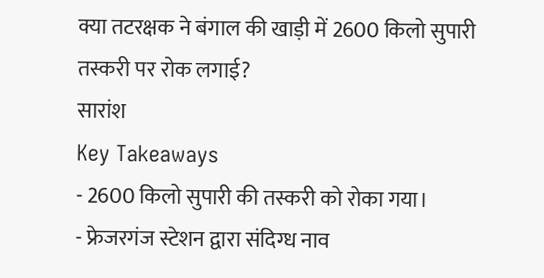क्या तटरक्षक ने बंगाल की खाड़ी में 2600 किलो सुपारी तस्करी पर रोक लगाई?
सारांश
Key Takeaways
- 2600 किलो सुपारी की तस्करी को रोका गया।
- फ्रेजरगंज स्टेशन द्वारा संदिग्ध नाव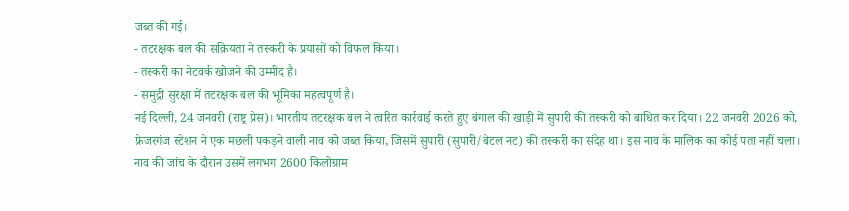जब्त की गई।
- तटरक्षक बल की सक्रियता ने तस्करी के प्रयासों को विफल किया।
- तस्करी का नेटवर्क खोजने की उम्मीद है।
- समुद्री सुरक्षा में तटरक्षक बल की भूमिका महत्वपूर्ण है।
नई दिल्ली, 24 जनवरी (राष्ट्र प्रेस)। भारतीय तटरक्षक बल ने त्वरित कार्रवाई करते हुए बंगाल की खाड़ी में सुपारी की तस्करी को बाधित कर दिया। 22 जनवरी 2026 को, फ्रेजरगंज स्टेशन ने एक मछली पकड़ने वाली नाव को जब्त किया, जिसमें सुपारी (सुपारी/बेटल नट) की तस्करी का संदेह था। इस नाव के मालिक का कोई पता नहीं चला।
नाव की जांच के दौरान उसमें लगभग 2600 किलोग्राम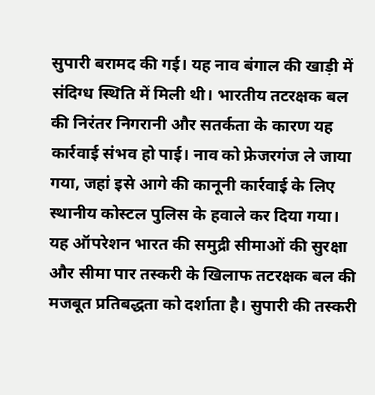सुपारी बरामद की गई। यह नाव बंगाल की खाड़ी में संदिग्ध स्थिति में मिली थी। भारतीय तटरक्षक बल की निरंतर निगरानी और सतर्कता के कारण यह कार्रवाई संभव हो पाई। नाव को फ्रेजरगंज ले जाया गया, जहां इसे आगे की कानूनी कार्रवाई के लिए स्थानीय कोस्टल पुलिस के हवाले कर दिया गया।
यह ऑपरेशन भारत की समुद्री सीमाओं की सुरक्षा और सीमा पार तस्करी के खिलाफ तटरक्षक बल की मजबूत प्रतिबद्धता को दर्शाता है। सुपारी की तस्करी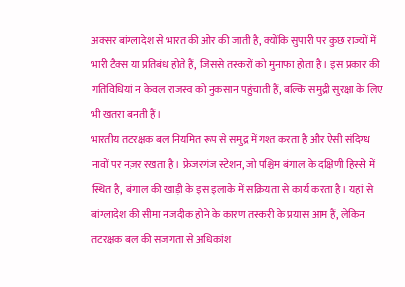अक्सर बांग्लादेश से भारत की ओर की जाती है, क्योंकि सुपारी पर कुछ राज्यों में भारी टैक्स या प्रतिबंध होते हैं, जिससे तस्करों को मुनाफा होता है। इस प्रकार की गतिविधियां न केवल राजस्व को नुकसान पहुंचाती हैं, बल्कि समुद्री सुरक्षा के लिए भी खतरा बनती हैं।
भारतीय तटरक्षक बल नियमित रूप से समुद्र में गश्त करता है और ऐसी संदिग्ध नावों पर नज़र रखता है। फ्रेजरगंज स्टेशन, जो पश्चिम बंगाल के दक्षिणी हिस्से में स्थित है, बंगाल की खाड़ी के इस इलाके में सक्रियता से कार्य करता है। यहां से बांग्लादेश की सीमा नजदीक होने के कारण तस्करी के प्रयास आम हैं, लेकिन तटरक्षक बल की सजगता से अधिकांश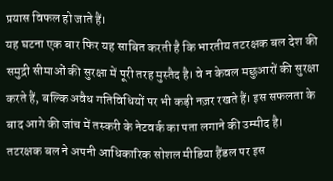प्रयास विफल हो जाते हैं।
यह घटना एक बार फिर यह साबित करती है कि भारतीय तटरक्षक बल देश की समुद्री सीमाओं की सुरक्षा में पूरी तरह मुस्तैद है। वे न केवल मछुआरों की सुरक्षा करते हैं, बल्कि अवैध गतिविधियों पर भी कड़ी नज़र रखते हैं। इस सफलता के बाद आगे की जांच में तस्करी के नेटवर्क का पता लगाने की उम्मीद है। तटरक्षक बल ने अपनी आधिकारिक सोशल मीडिया हैंडल पर इस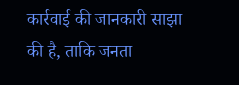कार्रवाई की जानकारी साझा की है, ताकि जनता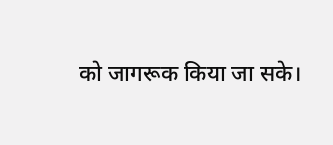को जागरूक किया जा सके।